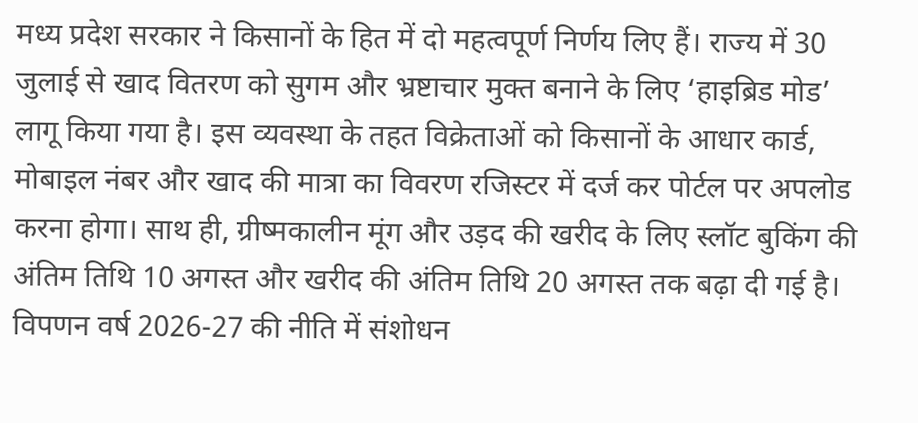मध्य प्रदेश सरकार ने किसानों के हित में दो महत्वपूर्ण निर्णय लिए हैं। राज्य में 30 जुलाई से खाद वितरण को सुगम और भ्रष्टाचार मुक्त बनाने के लिए ‘हाइब्रिड मोड’ लागू किया गया है। इस व्यवस्था के तहत विक्रेताओं को किसानों के आधार कार्ड, मोबाइल नंबर और खाद की मात्रा का विवरण रजिस्टर में दर्ज कर पोर्टल पर अपलोड करना होगा। साथ ही, ग्रीष्मकालीन मूंग और उड़द की खरीद के लिए स्लॉट बुकिंग की अंतिम तिथि 10 अगस्त और खरीद की अंतिम तिथि 20 अगस्त तक बढ़ा दी गई है। विपणन वर्ष 2026-27 की नीति में संशोधन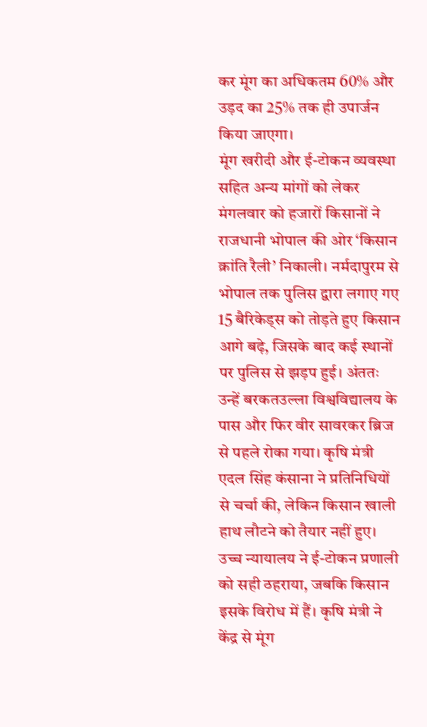कर मूंग का अधिकतम 60% और उड़द का 25% तक ही उपार्जन किया जाएगा।
मूंग खरीदी और ई-टोकन व्यवस्था सहित अन्य मांगों को लेकर मंगलवार को हजारों किसानों ने राजधानी भोपाल की ओर ‘किसान क्रांति रैली’ निकाली। नर्मदापुरम से भोपाल तक पुलिस द्वारा लगाए गए 15 बैरिकेड्स को तोड़ते हुए किसान आगे बढ़े, जिसके बाद कई स्थानों पर पुलिस से झड़प हुई। अंततः उन्हें बरकतउल्ला विश्वविद्यालय के पास और फिर वीर सावरकर ब्रिज से पहले रोका गया। कृषि मंत्री एदल सिंह कंसाना ने प्रतिनिधियों से चर्चा की, लेकिन किसान खाली हाथ लौटने को तैयार नहीं हुए। उच्च न्यायालय ने ई-टोकन प्रणाली को सही ठहराया, जबकि किसान इसके विरोध में हैं। कृषि मंत्री ने केंद्र से मूंग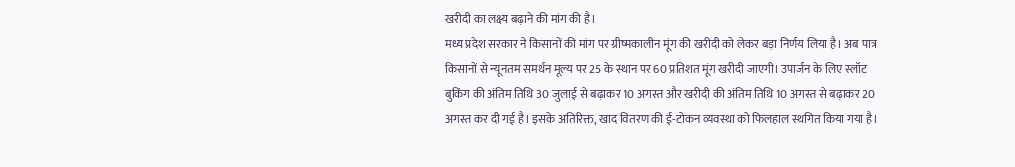खरीदी का लक्ष्य बढ़ाने की मांग की है।
मध्य प्रदेश सरकार ने किसानों की मांग पर ग्रीष्मकालीन मूंग की खरीदी को लेकर बड़ा निर्णय लिया है। अब पात्र किसानों से न्यूनतम समर्थन मूल्य पर 25 के स्थान पर 60 प्रतिशत मूंग खरीदी जाएगी। उपार्जन के लिए स्लॉट बुकिंग की अंतिम तिथि 30 जुलाई से बढ़ाकर 10 अगस्त और खरीदी की अंतिम तिथि 10 अगस्त से बढ़ाकर 20 अगस्त कर दी गई है। इसके अतिरिक्त, खाद वितरण की ई-टोकन व्यवस्था को फिलहाल स्थगित किया गया है।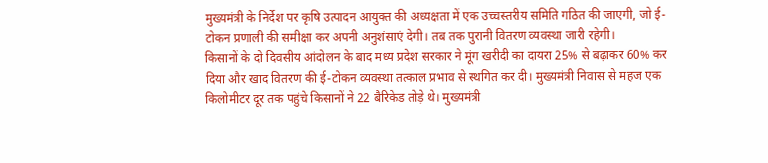मुख्यमंत्री के निर्देश पर कृषि उत्पादन आयुक्त की अध्यक्षता में एक उच्चस्तरीय समिति गठित की जाएगी, जो ई-टोकन प्रणाली की समीक्षा कर अपनी अनुशंसाएं देगी। तब तक पुरानी वितरण व्यवस्था जारी रहेगी।
किसानों के दो दिवसीय आंदोलन के बाद मध्य प्रदेश सरकार ने मूंग खरीदी का दायरा 25% से बढ़ाकर 60% कर दिया और खाद वितरण की ई-टोकन व्यवस्था तत्काल प्रभाव से स्थगित कर दी। मुख्यमंत्री निवास से महज एक किलोमीटर दूर तक पहुंचे किसानों ने 22 बैरिकेड तोड़े थे। मुख्यमंत्री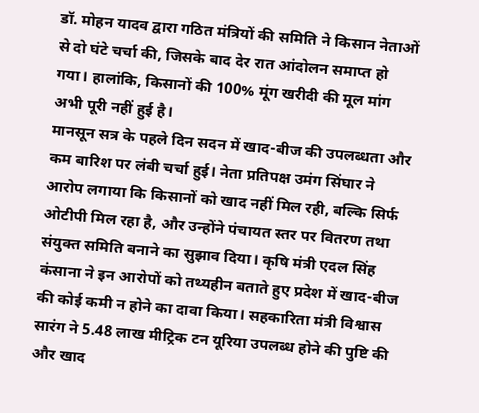डॉ. मोहन यादव द्वारा गठित मंत्रियों की समिति ने किसान नेताओं से दो घंटे चर्चा की, जिसके बाद देर रात आंदोलन समाप्त हो गया। हालांकि, किसानों की 100% मूंग खरीदी की मूल मांग अभी पूरी नहीं हुई है।
मानसून सत्र के पहले दिन सदन में खाद-बीज की उपलब्धता और कम बारिश पर लंबी चर्चा हुई। नेता प्रतिपक्ष उमंग सिंघार ने आरोप लगाया कि किसानों को खाद नहीं मिल रही, बल्कि सिर्फ ओटीपी मिल रहा है, और उन्होंने पंचायत स्तर पर वितरण तथा संयुक्त समिति बनाने का सुझाव दिया। कृषि मंत्री एदल सिंह कंसाना ने इन आरोपों को तथ्यहीन बताते हुए प्रदेश में खाद-बीज की कोई कमी न होने का दावा किया। सहकारिता मंत्री विश्वास सारंग ने 5.48 लाख मीट्रिक टन यूरिया उपलब्ध होने की पुष्टि की और खाद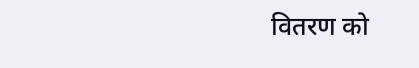वितरण को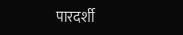पारदर्शी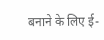बनाने के लिए ई-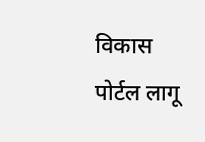विकास पोर्टल लागू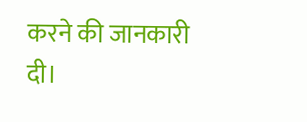करने की जानकारी दी।